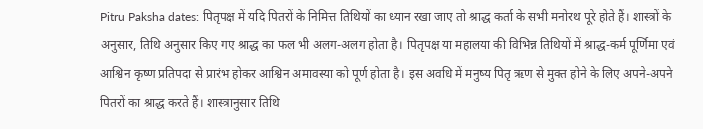Pitru Paksha dates: पितृपक्ष में यदि पितरों के निमित्त तिथियों का ध्यान रखा जाए तो श्राद्ध कर्ता के सभी मनोरथ पूरे होते हैं। शास्त्रों के अनुसार, तिथि अनुसार किए गए श्राद्ध का फल भी अलग-अलग होता है। पितृपक्ष या महालया की विभिन्न तिथियों में श्राद्ध-कर्म पूर्णिमा एवं आश्विन कृष्ण प्रतिपदा से प्रारंभ होकर आश्विन अमावस्या को पूर्ण होता है। इस अवधि में मनुष्य पितृ ऋण से मुक्त होने के लिए अपने-अपने पितरों का श्राद्ध करते हैं। शास्त्रानुसार तिथि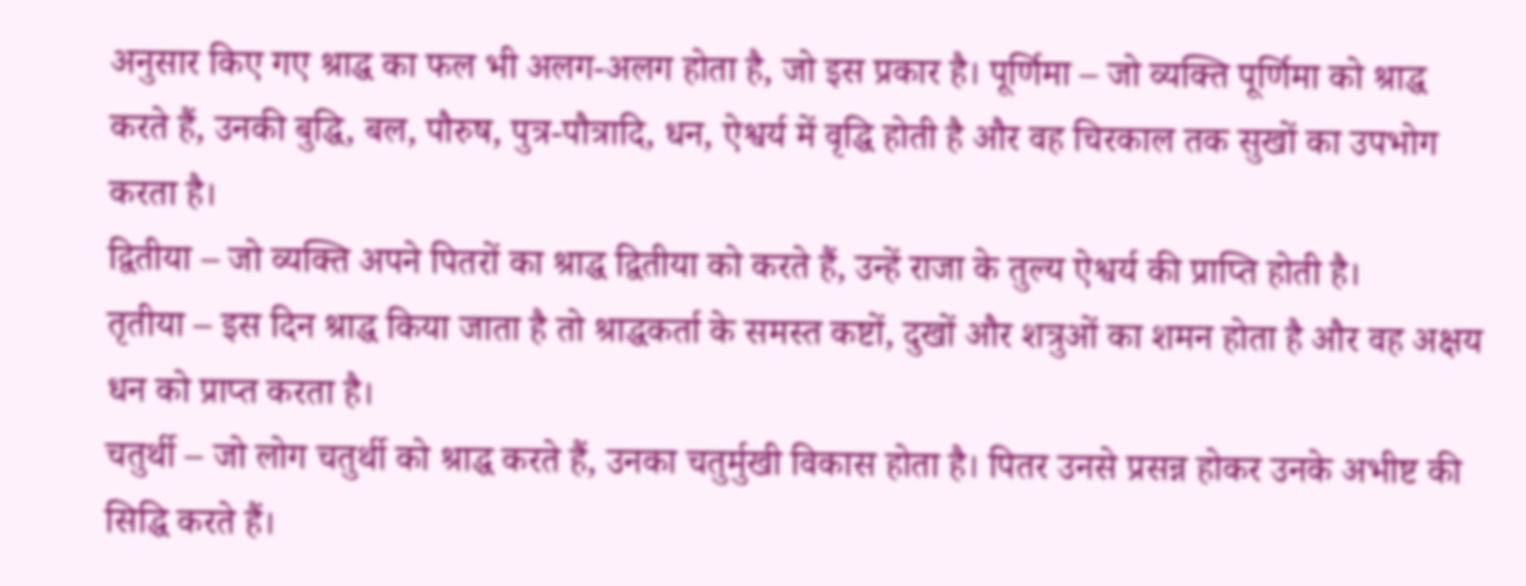अनुसार किए गए श्राद्ध का फल भी अलग-अलग होता है, जो इस प्रकार है। पूर्णिमा – जो व्यक्ति पूर्णिमा को श्राद्ध करते हैं, उनकी बुद्धि, बल, पौरुष, पुत्र-पौत्रादि, धन, ऐश्वर्य में वृद्धि होती है और वह चिरकाल तक सुखों का उपभोग करता है।
द्वितीया – जो व्यक्ति अपने पितरों का श्राद्ध द्वितीया को करते हैं, उन्हें राजा के तुल्य ऐश्वर्य की प्राप्ति होती है।
तृतीया – इस दिन श्राद्ध किया जाता है तो श्राद्धकर्ता के समस्त कष्टों, दुखों और शत्रुओं का शमन होता है और वह अक्षय धन को प्राप्त करता है।
चतुर्थी – जो लोग चतुर्थी को श्राद्ध करते हैं, उनका चतुर्मुखी विकास होता है। पितर उनसे प्रसन्न होकर उनके अभीष्ट की सिद्धि करते हैं।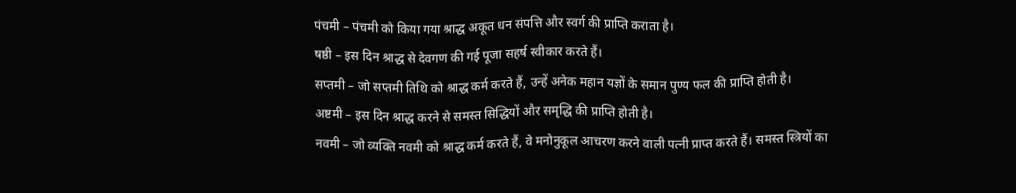पंचमी – पंचमी को किया गया श्राद्ध अकूत धन संपत्ति और स्वर्ग की प्राप्ति कराता है।
षष्ठी – इस दिन श्राद्ध से देवगण की गई पूजा सहर्ष स्वीकार करते हैं।
सप्तमी – जो सप्तमी तिथि को श्राद्ध कर्म करते हैं, उन्हें अनेक महान यज्ञों के समान पुण्य फल की प्राप्ति होती है।
अष्टमी – इस दिन श्राद्ध करने से समस्त सिद्धियों और समृद्धि की प्राप्ति होती है।
नवमी – जो व्यक्ति नवमी को श्राद्ध कर्म करते हैं, वे मनोनुकूल आचरण करने वाली पत्नी प्राप्त करते हैं। समस्त स्त्रियों का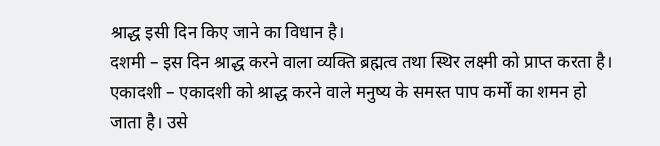श्राद्ध इसी दिन किए जाने का विधान है।
दशमी – इस दिन श्राद्ध करने वाला व्यक्ति ब्रह्मत्व तथा स्थिर लक्ष्मी को प्राप्त करता है।
एकादशी – एकादशी को श्राद्ध करने वाले मनुष्य के समस्त पाप कर्मों का शमन हो जाता है। उसे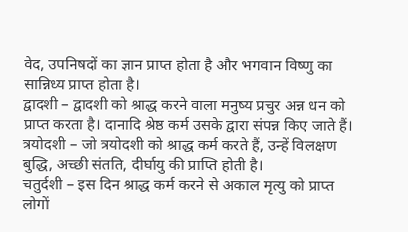वेद, उपनिषदों का ज्ञान प्राप्त होता है और भगवान विष्णु का सान्निध्य प्राप्त होता है।
द्वादशी – द्वादशी को श्राद्ध करने वाला मनुष्य प्रचुर अन्न धन को प्राप्त करता है। दानादि श्रेष्ठ कर्म उसके द्वारा संपन्न किए जाते हैं।
त्रयोदशी – जो त्रयोदशी को श्राद्ध कर्म करते हैं, उन्हें विलक्षण बुद्धि, अच्छी संतति, दीर्घायु की प्राप्ति होती है।
चतुर्दशी – इस दिन श्राद्ध कर्म करने से अकाल मृत्यु को प्राप्त लोगों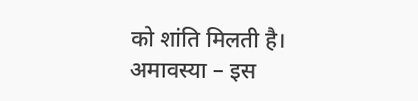को शांति मिलती है।
अमावस्या – इस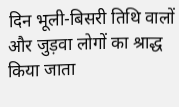दिन भूली-बिसरी तिथि वालों और जुड़वा लोगों का श्राद्ध किया जाता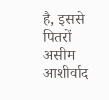है, इससे पितरों असीम आशीर्वाद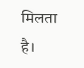मिलता है।